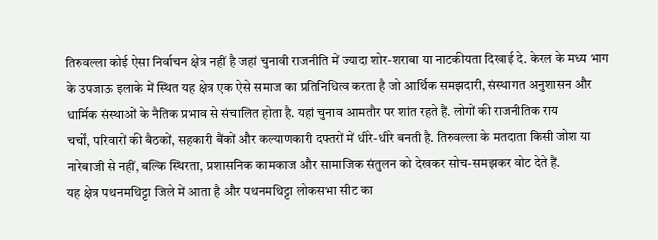तिरुवल्ला कोई ऐसा निर्वाचन क्षेत्र नहीं है जहां चुनावी राजनीति में ज्यादा शोर-शराबा या नाटकीयता दिखाई दे. केरल के मध्य भाग के उपजाऊ इलाके में स्थित यह क्षेत्र एक ऐसे समाज का प्रतिनिधित्व करता है जो आर्थिक समझदारी, संस्थागत अनुशासन और धार्मिक संस्थाओं के नैतिक प्रभाव से संचालित होता है. यहां चुनाव आमतौर पर शांत रहते हैं. लोगों की राजनीतिक राय
चर्चों, परिवारों की बैठकों, सहकारी बैंकों और कल्याणकारी दफ्तरों में धीरे-धीरे बनती है. तिरुवल्ला के मतदाता किसी जोश या नारेबाजी से नहीं, बल्कि स्थिरता, प्रशासनिक कामकाज और सामाजिक संतुलन को देखकर सोच-समझकर वोट देते हैं.
यह क्षेत्र पथनमथिट्टा जिले में आता है और पथनमथिट्टा लोकसभा सीट का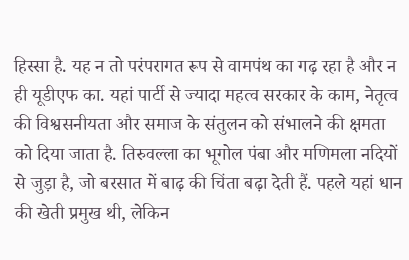हिस्सा है. यह न तो परंपरागत रूप से वामपंथ का गढ़ रहा है और न ही यूडीएफ का. यहां पार्टी से ज्यादा महत्व सरकार के काम, नेतृत्व की विश्वसनीयता और समाज के संतुलन को संभालने की क्षमता को दिया जाता है. तिरुवल्ला का भूगोल पंबा और मणिमला नदियों से जुड़ा है, जो बरसात में बाढ़ की चिंता बढ़ा देती हैं. पहले यहां धान की खेती प्रमुख थी, लेकिन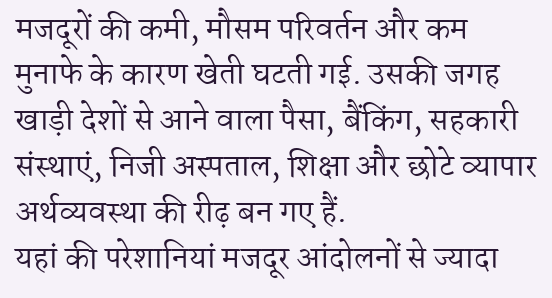मजदूरों की कमी, मौसम परिवर्तन और कम मुनाफे के कारण खेती घटती गई. उसकी जगह खाड़ी देशों से आने वाला पैसा, बैंकिंग, सहकारी संस्थाएं, निजी अस्पताल, शिक्षा और छोटे व्यापार अर्थव्यवस्था की रीढ़ बन गए हैं.
यहां की परेशानियां मजदूर आंदोलनों से ज्यादा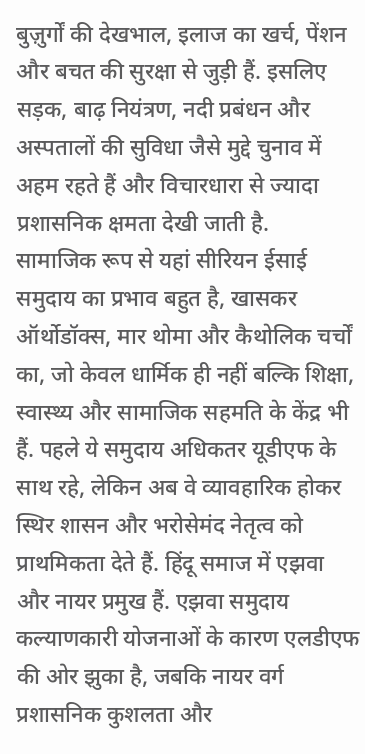बुज़ुर्गों की देखभाल, इलाज का खर्च, पेंशन और बचत की सुरक्षा से जुड़ी हैं. इसलिए सड़क, बाढ़ नियंत्रण, नदी प्रबंधन और अस्पतालों की सुविधा जैसे मुद्दे चुनाव में अहम रहते हैं और विचारधारा से ज्यादा प्रशासनिक क्षमता देखी जाती है.
सामाजिक रूप से यहां सीरियन ईसाई समुदाय का प्रभाव बहुत है, खासकर ऑर्थोडॉक्स, मार थोमा और कैथोलिक चर्चों का, जो केवल धार्मिक ही नहीं बल्कि शिक्षा, स्वास्थ्य और सामाजिक सहमति के केंद्र भी हैं. पहले ये समुदाय अधिकतर यूडीएफ के साथ रहे, लेकिन अब वे व्यावहारिक होकर स्थिर शासन और भरोसेमंद नेतृत्व को प्राथमिकता देते हैं. हिंदू समाज में एझवा और नायर प्रमुख हैं. एझवा समुदाय कल्याणकारी योजनाओं के कारण एलडीएफ की ओर झुका है, जबकि नायर वर्ग प्रशासनिक कुशलता और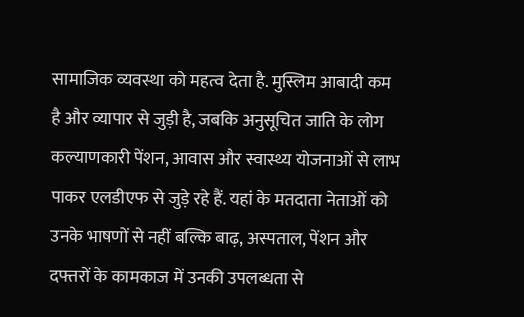सामाजिक व्यवस्था को महत्व देता है. मुस्लिम आबादी कम है और व्यापार से जुड़ी है, जबकि अनुसूचित जाति के लोग कल्याणकारी पेंशन, आवास और स्वास्थ्य योजनाओं से लाभ पाकर एलडीएफ से जुड़े रहे हैं. यहां के मतदाता नेताओं को उनके भाषणों से नहीं बल्कि बाढ़, अस्पताल, पेंशन और दफ्तरों के कामकाज में उनकी उपलब्धता से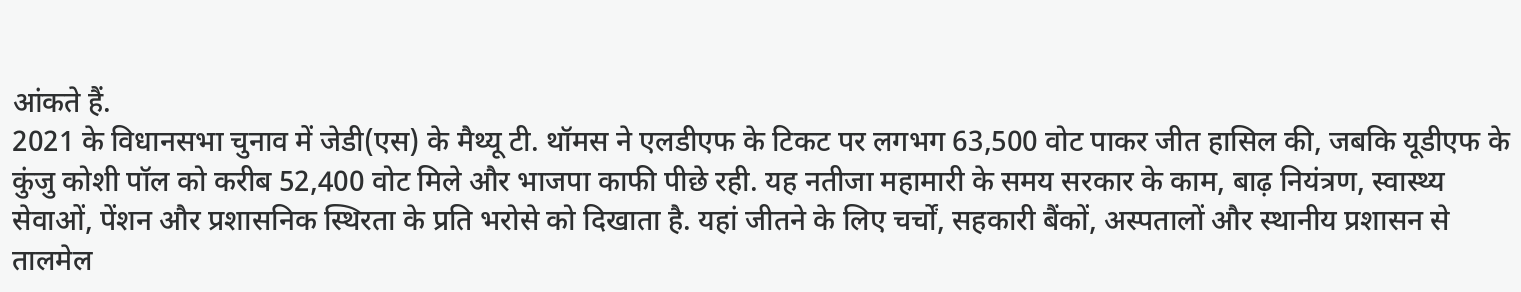आंकते हैं.
2021 के विधानसभा चुनाव में जेडी(एस) के मैथ्यू टी. थॉमस ने एलडीएफ के टिकट पर लगभग 63,500 वोट पाकर जीत हासिल की, जबकि यूडीएफ के कुंजु कोशी पॉल को करीब 52,400 वोट मिले और भाजपा काफी पीछे रही. यह नतीजा महामारी के समय सरकार के काम, बाढ़ नियंत्रण, स्वास्थ्य सेवाओं, पेंशन और प्रशासनिक स्थिरता के प्रति भरोसे को दिखाता है. यहां जीतने के लिए चर्चों, सहकारी बैंकों, अस्पतालों और स्थानीय प्रशासन से तालमेल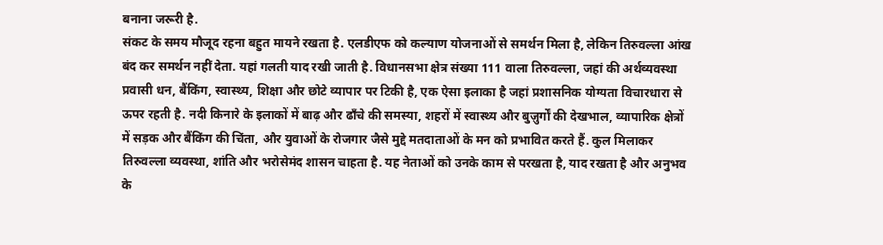बनाना जरूरी है.
संकट के समय मौजूद रहना बहुत मायने रखता है. एलडीएफ को कल्याण योजनाओं से समर्थन मिला है, लेकिन तिरुवल्ला आंख बंद कर समर्थन नहीं देता. यहां गलती याद रखी जाती है. विधानसभा क्षेत्र संख्या 111 वाला तिरुवल्ला, जहां की अर्थव्यवस्था प्रवासी धन, बैंकिंग, स्वास्थ्य, शिक्षा और छोटे व्यापार पर टिकी है, एक ऐसा इलाका है जहां प्रशासनिक योग्यता विचारधारा से ऊपर रहती है. नदी किनारे के इलाकों में बाढ़ और ढाँचे की समस्या, शहरों में स्वास्थ्य और बुज़ुर्गों की देखभाल, व्यापारिक क्षेत्रों में सड़क और बैंकिंग की चिंता, और युवाओं के रोजगार जैसे मुद्दे मतदाताओं के मन को प्रभावित करते हैं. कुल मिलाकर तिरुवल्ला व्यवस्था, शांति और भरोसेमंद शासन चाहता है. यह नेताओं को उनके काम से परखता है, याद रखता है और अनुभव के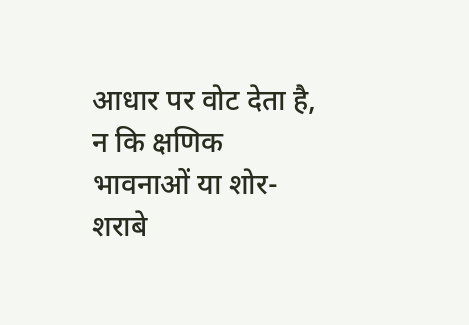आधार पर वोट देता है, न कि क्षणिक भावनाओं या शोर-शराबे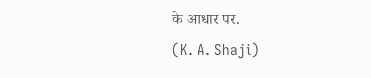के आधार पर.
(K. A. Shaji)